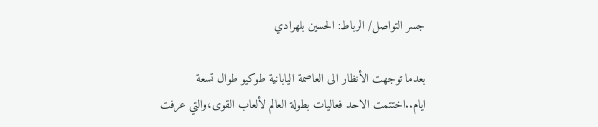جسر التواصل/ الرباط: الحسين بلهرادي

بعدما توجهت الأنظار الى العاصمة اليابانية طوكيو طوال تسعة ايام..اختتمت الاحد فعاليات بطولة العالم لألعاب القوى،والتي عرفت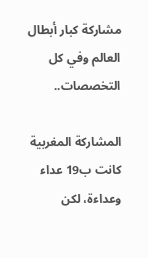مشاركة كبار أبطال العالم وفي كل التخصصات..

المشاركة المغربية كانت ب19 عداء وعداءة، لكن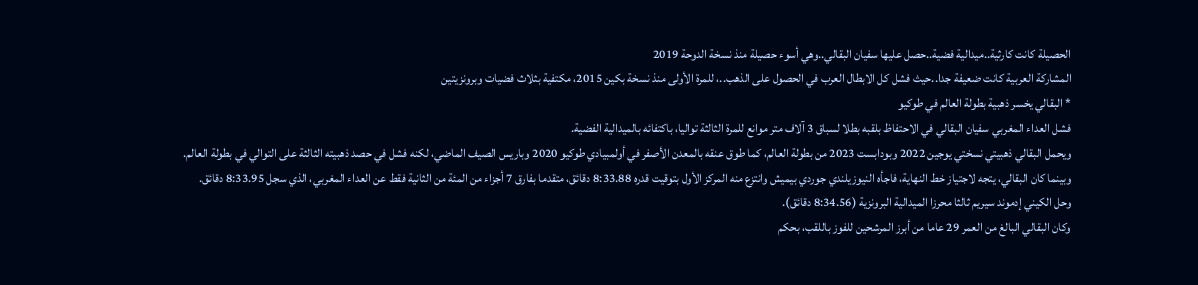الحصيلة كانت كارثية..ميدالية فضية..حصل عليها سفيان البقالي..وهي أسوء حصيلة منذ نسخة الدوحة 2019
المشاركة العربية كانت ضعيفة جدا..حيث فشل كل الابطال العرب في الحصول على الذهب..، للمرة الأولى منذ نسخة بكين 2015، مكتفية بثلاث فضيات وبرونزيتين
* البقالي يخسر ذهبية بطولة العالم في طوكيو
فشل العداء المغربي سفيان البقالي في الاحتفاظ بلقبه بطلا لسباق 3 آلاف متر موانع للمرة الثالثة تواليا، باكتفائه بالميدالية الفضية.
ويحمل البقالي ذهبيتي نسختي يوجين 2022 وبودابست 2023 من بطولة العالم، كما طوق عنقه بالمعدن الأصفر في أولمبيادي طوكيو 2020 وباريس الصيف الماضي، لكنه فشل في حصد ذهبيته الثالثة على التوالي في بطولة العالم.
وبينما كان البقالي، يتجه لاجتياز خط النهاية، فاجأه النيوزيلندي جوردي بيميش وانتزع منه المركز الأول بتوقيت قدره 8:33.88 دقائق، متقدما بفارق 7 أجزاء من المئة من الثانية فقط عن العداء المغربي، الذي سجل 8:33.95 دقائق.
وحل الكيني إدموند سيريم ثالثا محرزا الميدالية البرونزية (8:34.56 دقائق).
وكان البقالي البالغ من العمر 29 عاما من أبرز المرشحين للفوز باللقب، بحكم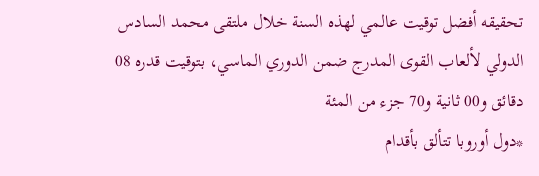تحقيقه أفضل توقيت عالمي لهذه السنة خلال ملتقى محمد السادس الدولي لألعاب القوى المدرج ضمن الدوري الماسي، بتوقيت قدره 08 دقائق و00 ثانية و70 جزء من المئة
*دول أوروبا تتألق بأقدام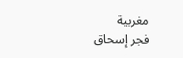مغربية
فجر إسحاق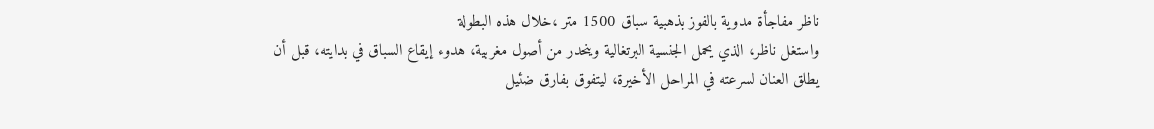ناظر مفاجأة مدوية بالفوز بذهبية سباق 1500 متر ،خلال هذه البطولة
واستغل ناظر، الذي يحمل الجنسية البرتغالية وينحدر من أصول مغربية، هدوء إيقاع السباق في بدايته، قبل أن يطلق العنان لسرعته في المراحل الأخيرة، ليتفوق بفارق ضئيل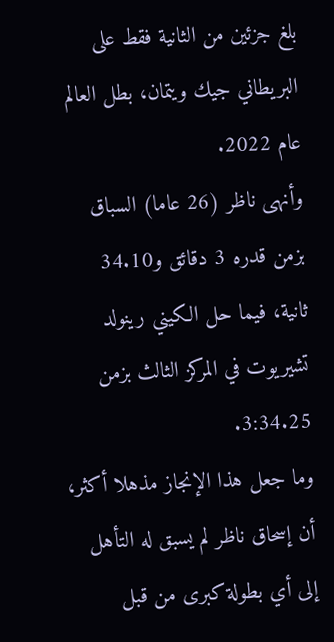بلغ جزئين من الثانية فقط على البريطاني جيك ويتمان، بطل العالم عام 2022.
وأنهى ناظر (26 عاما) السباق بزمن قدره 3 دقائق و34.10 ثانية، فيما حل الكيني رينولد تشيريوت في المركز الثالث بزمن 3:34.25.
وما جعل هذا الإنجاز مذهلا أكثر، أن إسحاق ناظر لم يسبق له التأهل إلى أي بطولة كبرى من قبل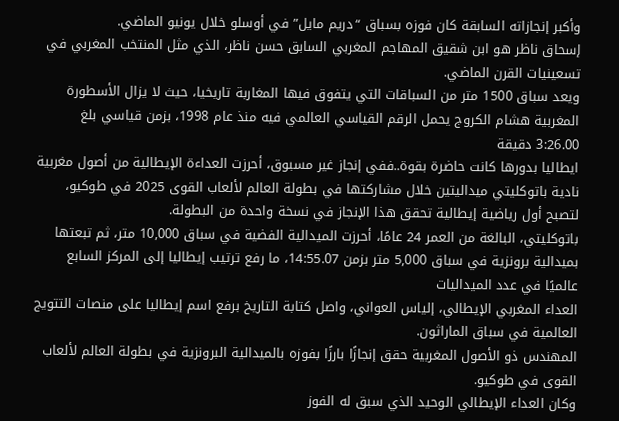وأكبر إنجازاته السابقة كان فوزه بسباق “دريم مايل” في أوسلو خلال يونيو الماضي.
إسحاق ناظر هو ابن شقيق المهاجم المغربي السابق حسن ناظر، الذي مثل المنتخب المغربي في تسعينيات القرن الماضي.
ويعد سباق 1500 متر من السباقات التي يتفوق فيها المغاربة تاريخيا، حيث لا يزال الأسطورة المغربية هشام الكروج يحمل الرقم القياسي العالمي فيه منذ عام 1998، بزمن قياسي بلغ 3:26.00 دقيقة
ايطاليا بدورها كانت حاضرة بقوة..ففي إنجاز غير مسبوق، أحرزت العداءة الإيطالية من أصول مغربية نادية باتوكليتي ميداليتين خلال مشاركتها في بطولة العالم لألعاب القوى 2025 في طوكيو، لتصبح أول رياضية إيطالية تحقق هذا الإنجاز في نسخة واحدة من البطولة.
باتوكليتي، البالغة من العمر 24 عامًا، أحرزت الميدالية الفضية في سباق 10,000 متر، ثم تبعتها بميدالية برونزية في سباق 5,000 متر بزمن 14:55.07، ما رفع ترتيب إيطاليا إلى المركز السابع عالميًا في عدد الميداليات
العداء المغربي الإيطالي، إلياس العواني، واصل كتابة التاريخ برفع اسم إيطاليا على منصات التتويج العالمية في سباق الماراثون.
المهندس ذو الأصول المغربية حقق إنجازًا بارزًا بفوزه بالميدالية البرونزية في بطولة العالم لألعاب القوى في طوكيو.
وكان العداء الإيطالي الوحيد الذي سبق له الفوز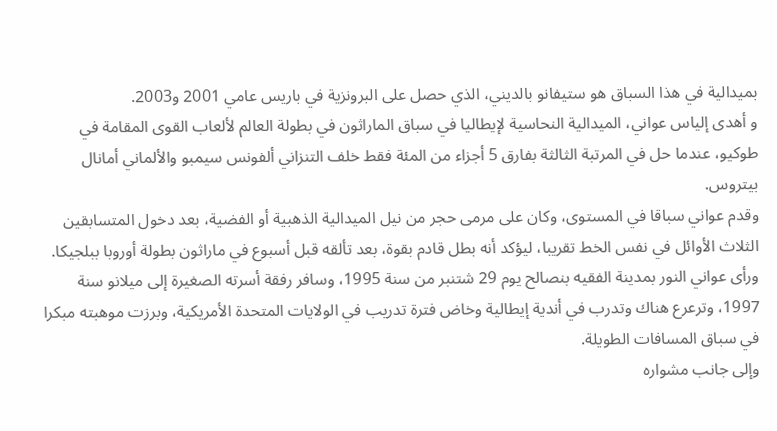بميدالية في هذا السباق هو ستيفانو بالديني، الذي حصل على البرونزية في باريس عامي 2001 و2003.
و أهدى إلياس عواني، الميدالية النحاسية لإيطاليا في سباق الماراثون في بطولة العالم لألعاب القوى المقامة في طوكيو، عندما حل في المرتبة الثالثة بفارق 5 أجزاء من المئة فقط خلف التنزاني ألفونس سيمبو والألماني أمانال بيتروس.
وقدم عواني سباقا في المستوى، وكان على مرمى حجر من نيل الميدالية الذهبية أو الفضية، بعد دخول المتسابقين الثلاث الأوائل في نفس الخط تقريبا، ليؤكد أنه بطل قادم بقوة، بعد تألقه قبل أسبوع في ماراثون بطولة أوروبا ببلجيكا.
ورأى عواني النور بمدينة الفقيه بنصالح يوم 29 شتنبر من سنة 1995، وسافر رفقة أسرته الصغيرة إلى ميلانو سنة 1997، وترعرع هناك وتدرب في أندية إيطالية وخاض فترة تدريب في الولايات المتحدة الأمريكية، وبرزت موهبته مبكرا في سباق المسافات الطويلة.
وإلى جانب مشواره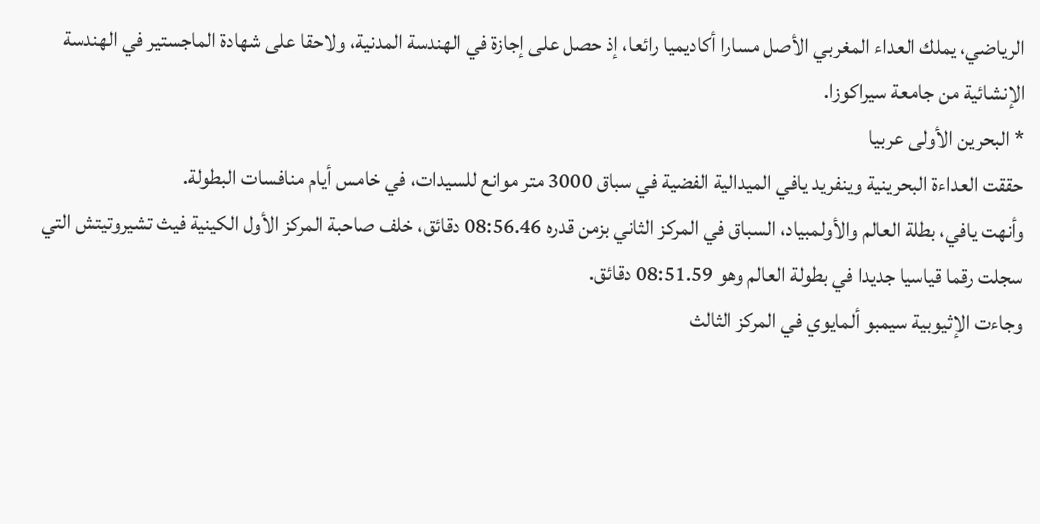الرياضي، يملك العداء المغربي الأصل مسارا أكاديميا رائعا، إذ حصل على إجازة في الهندسة المدنية، ولاحقا على شهادة الماجستير في الهندسة الإنشائية من جامعة سيراكوزا.
* البحرين الأولى عربيا
حققت العداءة البحرينية وينفريد يافي الميدالية الفضية في سباق 3000 متر موانع للسيدات، في خامس أيام منافسات البطولة.
وأنهت يافي، بطلة العالم والأولمبياد، السباق في المركز الثاني بزمن قدره 08:56.46 دقائق، خلف صاحبة المركز الأول الكينية فيث تشيروتيتش التي سجلت رقما قياسيا جديدا في بطولة العالم وهو 08:51.59 دقائق.
وجاءت الإثيوبية سيمبو ألمايوي في المركز الثالث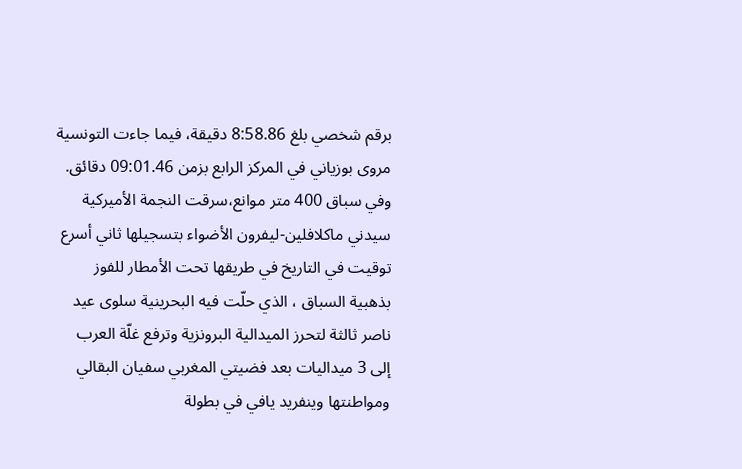برقم شخصي بلغ 8:58.86 دقيقة، فيما جاءت التونسية مروى بوزياني في المركز الرابع بزمن 09:01.46 دقائق.
وفي سباق 400 متر موانع،سرقت النجمة الأميركية سيدني ماكلافلين-ليفرون الأضواء بتسجيلها ثاني أسرع توقيت في التاريخ في طريقها تحت الأمطار للفوز بذهبية السباق ، الذي حلّت فيه البحرينية سلوى عيد ناصر ثالثة لتحرز الميدالية البرونزية وترفع غلّة العرب إلى 3 ميداليات بعد فضيتي المغربي سفيان البقالي ومواطنتها وينفريد يافي في بطولة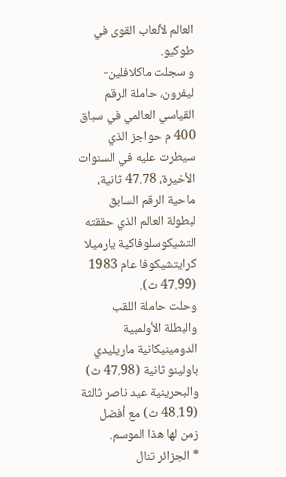العالم لألعاب القوى في طوكيو.
و سجلت ماكلافلين-ليفرون، حاملة الرقم القياسي العالمي في سباق 400 م حواجز الذي سيطرت عليه في السنوات الأخيرة، 47.78 ثانية، ماحية الرقم السابق لبطولة العالم الذي حققته التشيكوسلوفاكية يارميلا كرايتشيكوفا عام 1983 (47.99 ث).
وحلت حاملة اللقب والبطلة الأولمبية الدومينيكانية ماريليدي باولينو ثانية (47.98 ث) والبحرينية عيد ناصر ثالثة (48.19 ث) مع أفضل زمن لها هذا الموسم.
* الجزائر تنال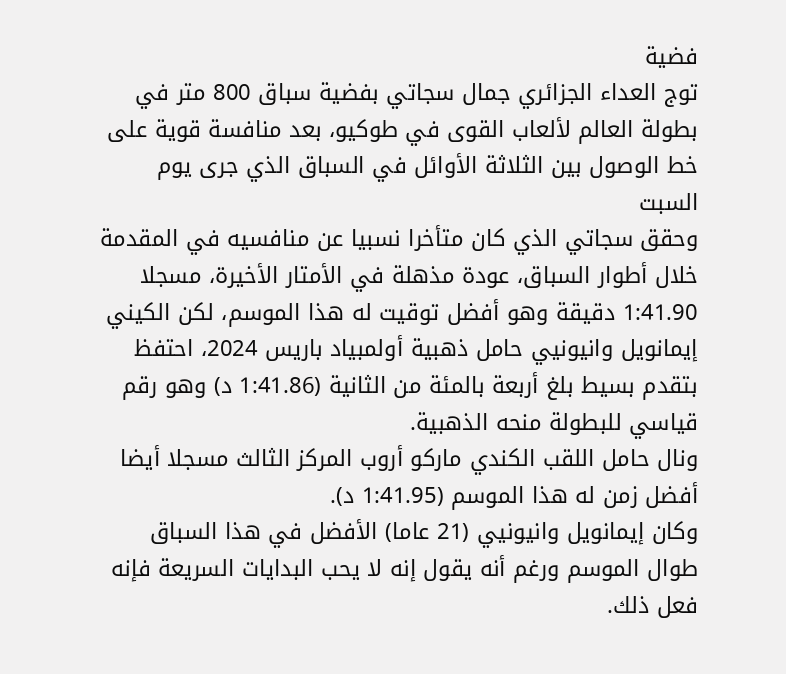فضية
توج العداء الجزائري جمال سجاتي بفضية سباق 800 متر في بطولة العالم لألعاب القوى في طوكيو، بعد منافسة قوية على خط الوصول بين الثلاثة الأوائل في السباق الذي جرى يوم السبت
وحقق سجاتي الذي كان متأخرا نسبيا عن منافسيه في المقدمة خلال أطوار السباق، عودة مذهلة في الأمتار الأخيرة، مسجلا 1:41.90 دقيقة وهو أفضل توقيت له هذا الموسم، لكن الكيني إيمانويل وانيونيي حامل ذهبية أولمبياد باريس 2024، احتفظ بتقدم بسيط بلغ أربعة بالمئة من الثانية (1:41.86 د) وهو رقم قياسي للبطولة منحه الذهبية.
ونال حامل اللقب الكندي ماركو أروب المركز الثالث مسجلا أيضا أفضل زمن له هذا الموسم (1:41.95 د).
وكان إيمانويل وانيونيي (21 عاما) الأفضل في هذا السباق طوال الموسم ورغم أنه يقول إنه لا يحب البدايات السريعة فإنه فعل ذلك.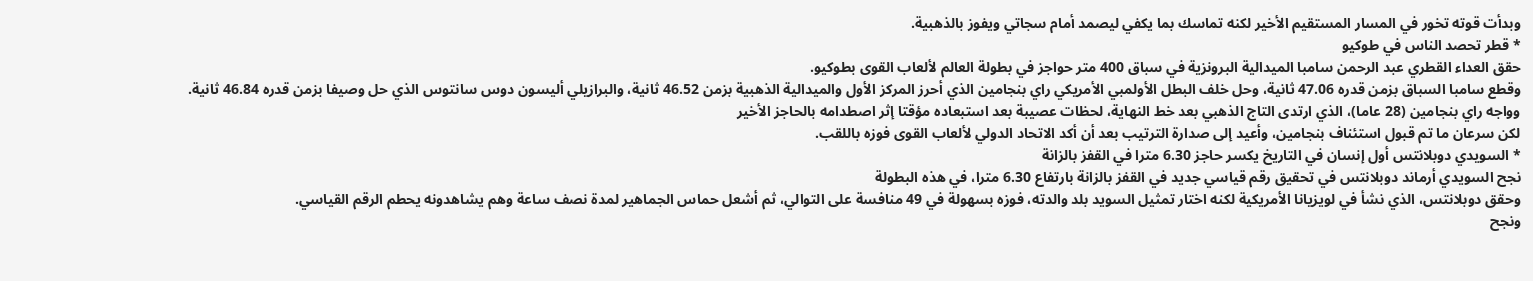وبدأت قوته تخور في المسار المستقيم الأخير لكنه تماسك بما يكفي ليصمد أمام سجاتي ويفوز بالذهبية.
* قطر تحصد الناس في طوكيو
حقق العداء القطري عبد الرحمن سامبا الميدالية البرونزية في سباق 400 متر حواجز في بطولة العالم لألعاب القوى بطوكيو.
وقطع سامبا السباق بزمن قدره 47.06 ثانية، وحل خلف البطل الأولمبي الأمريكي راي بنجامين الذي أحرز المركز الأول والميدالية الذهبية بزمن 46.52 ثانية، والبرازيلي أليسون دوس سانتوس الذي حل وصيفا بزمن قدره 46.84 ثانية.
وواجه راي بنجامين (28 عاما)، الذي ارتدى التاج الذهبي بعد خط النهاية، لحظات عصيبة بعد استبعاده مؤقتا إثر اصطدامه بالحاجز الأخير
لكن سرعان ما تم قبول استئناف بنجامين، وأعيد إلى صدارة الترتيب بعد أن أكد الاتحاد الدولي لألعاب القوى فوزه باللقب.
* السويدي دوبلانتس أول إنسان في التاريخ يكسر حاجز 6.30 مترا في القفز بالزانة
نجح السويدي أرماند دوبلانتس في تحقيق رقم قياسي جديد في القفز بالزانة بارتفاع 6.30 مترا، في هذه البطولة
وحقق دوبلانتس، الذي نشأ في لويزيانا الأمريكية لكنه اختار تمثيل السويد بلد والدته، فوزه بسهولة في 49 منافسة على التوالي، ثم أشعل حماس الجماهير لمدة نصف ساعة وهم يشاهدونه يحطم الرقم القياسي.
ونجح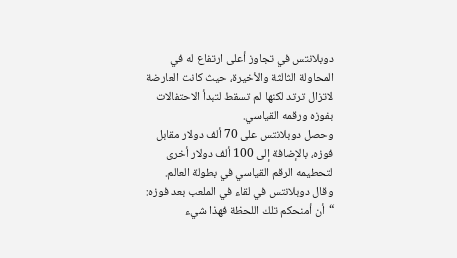دوبلانتس في تجاوز أعلى ارتفاع له في المحاولة الثالثة والأخيرة، حيث كانت العارضة لاتزال ترتد لكنها لم تسقط لتبدأ الاحتفالات بفوزه ورقمه القياسي.
وحصل دوبلانتس على 70 ألف دولار مقابل فوزه، بالإضافة إلى 100 ألف دولار أخرى لتحطيمه الرقم القياسي في بطولة العالم.
وقال دوبلانتس في لقاء في الملعب بعد فوزه: “أن أمنحكم تلك اللحظة فهذا شيء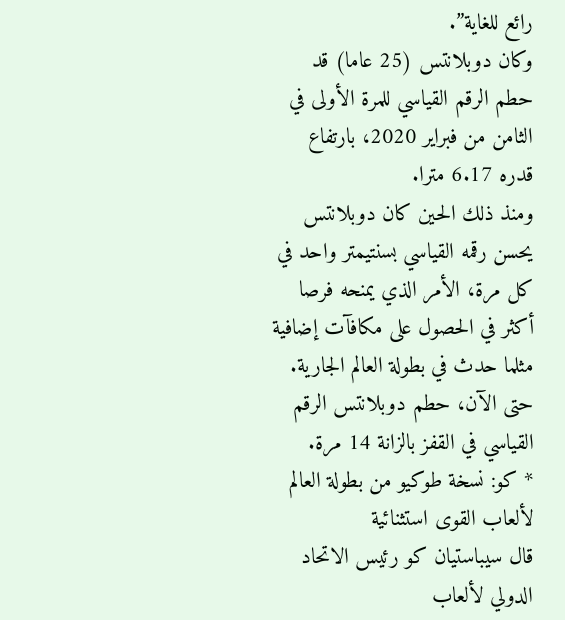رائع للغاية”.
وكان دوبلانتس (25 عاما) قد حطم الرقم القياسي للمرة الأولى في الثامن من فبراير 2020، بارتفاع قدره 6.17 مترا.
ومنذ ذلك الحين كان دوبلانتس يحسن رقمه القياسي بسنتيمتر واحد في كل مرة، الأمر الذي يمنحه فرصا أكثر في الحصول على مكافآت إضافية مثلما حدث في بطولة العالم الجارية.
حتى الآن، حطم دوبلانتس الرقم القياسي في القفز بالزانة 14 مرة.
* كو: نسخة طوكيو من بطولة العالم لألعاب القوى استثنائية
قال سيباستيان كو رئيس الاتحاد الدولي لألعاب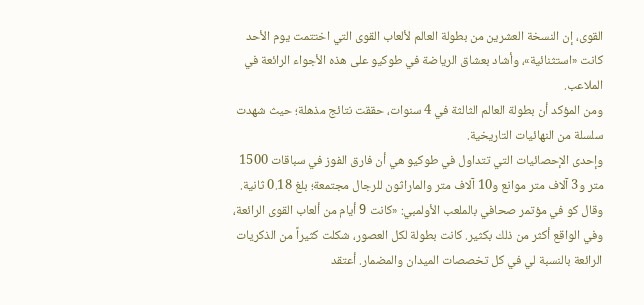القوى، إن النسخة العشرين من بطولة العالم لألعاب القوى التي اختتمت يوم الأحد كانت «استثنائية»، وأشاد بعشاق الرياضة في طوكيو على هذه الأجواء الرائعة في الملاعب.
ومن المؤكد أن بطولة العالم الثالثة في 4 سنوات، حققت نتائج مذهلة؛ حيث شهدت سلسلة من النهائيات التاريخية.
وإحدى الإحصائيات التي تتداول في طوكيو هي أن فارق الفوز في سباقات 1500 متر و3 آلاف متر موانع و10 آلاف متر والماراثون للرجال مجتمعة؛ بلغ 0.18 ثانية.
وقال كو في مؤتمر صحافي بالملعب الأولمبي: «كانت 9 أيام من ألعاب القوى الرائعة، وفي الواقع أكثر من ذلك بكثير. كانت بطولة لكل العصور، شكلت كثيراً من الذكريات الرائعة بالنسبة لي في كل تخصصات الميدان والمضمار. أعتقد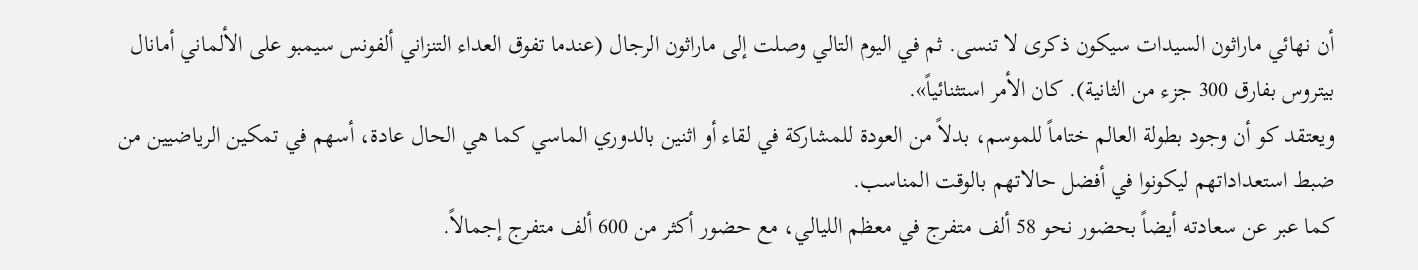أن نهائي ماراثون السيدات سيكون ذكرى لا تنسى. ثم في اليوم التالي وصلت إلى ماراثون الرجال (عندما تفوق العداء التنزاني ألفونس سيمبو على الألماني أمانال بيتروس بفارق 300 جزء من الثانية). كان الأمر استثنائياً».
ويعتقد كو أن وجود بطولة العالم ختاماً للموسم، بدلاً من العودة للمشاركة في لقاء أو اثنين بالدوري الماسي كما هي الحال عادة، أسهم في تمكين الرياضيين من ضبط استعداداتهم ليكونوا في أفضل حالاتهم بالوقت المناسب.
كما عبر عن سعادته أيضاً بحضور نحو 58 ألف متفرج في معظم الليالي، مع حضور أكثر من 600 ألف متفرج إجمالاً.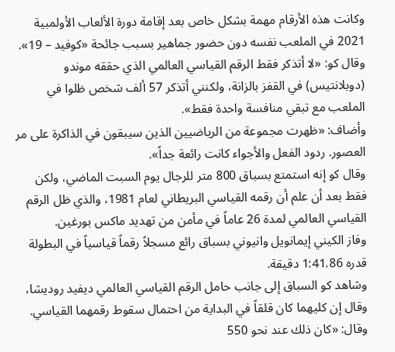وكانت هذه الأرقام مهمة بشكل خاص بعد إقامة دورة الألعاب الأولمبية 2021 في الملعب نفسه دون حضور جماهير بسبب جائحة «كوفيد – 19».
وقال كو: «لا أتذكر فقط الرقم القياسي العالمي الذي حققه موندو (دوبلانتيس) في القفز بالزانة، ولكنني أتذكر 57 ألف شخص ظلوا في الملعب مع تبقي منافسة واحدة فقط».
وأضاف: «ظهرت مجموعة من الرياضيين الذين سيبقون في الذاكرة على مر العصور. ردود الفعل والأجواء كانت رائعة جداً».
وقال كو إنه استمتع بسباق 800 متر للرجال يوم السبت الماضي، ولكن فقط بعد أن علم أن رقمه القياسي البريطاني لعام 1981، والذي ظل الرقم القياسي العالمي لمدة 26 عاماً في مأمن من تهديد ماكس بورغين.
وفاز الكيني إيمانويل وانيوني بسباق رائع مسجلاً رقماً قياسياً في البطولة قدره 1:41.86 دقيقة.
وشاهد كو السباق إلى جانب حامل الرقم القياسي العالمي ديفيد روديشا، وقال إن كليهما كان قلقاً في البداية من احتمال سقوط رقمهما القياسي.
وقال: «كان ذلك عند نحو 550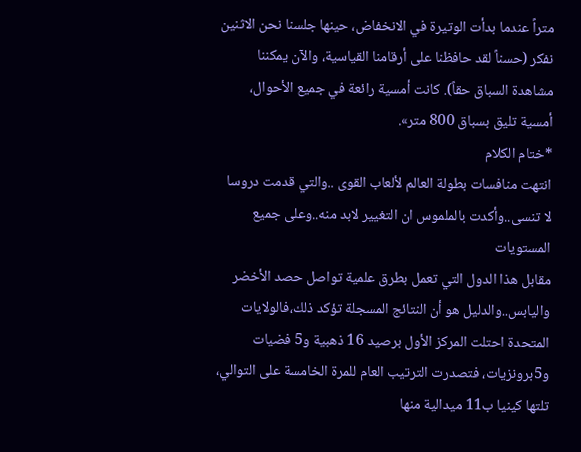متراً عندما بدأت الوتيرة في الانخفاض، حينها جلسنا نحن الاثنين نفكر (حسناً لقد حافظنا على أرقامنا القياسية، والآن يمكننا مشاهدة السباق حقاً). كانت أمسية رائعة في جميع الأحوال، أمسية تليق بسباق 800 متر».
*ختام الكلام
انتهت منافسات بطولة العالم لألعاب القوى ..والتي قدمت دروسا لا تنسى..وأكدت بالملموس ان التغيير لابد منه..وعلى جميع المستويات
مقابل هذا الدول التي تعمل بطرق علمية تواصل حصد الأخضر واليابس..والدليل هو أن النتائج المسجلة تؤكد ذلك،فالولايات المتحدة احتلت المركز الأول برصيد 16 ذهبية و5 فضيات و5برونزيات، فتصدرت الترتيب العام للمرة الخامسة على التوالي، تلتها كينيا ب11 ميدالية منها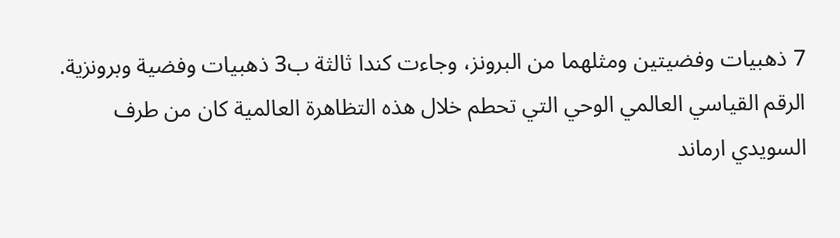7 ذهبيات وفضيتين ومثلهما من البرونز، وجاءت كندا ثالثة ب3 ذهبيات وفضية وبرونزية.
الرقم القياسي العالمي الوحي التي تحطم خلال هذه التظاهرة العالمية كان من طرف السويدي ارماند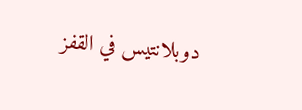دوبلانتيس في القفز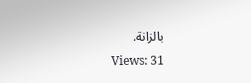بالزانة.
Views: 31